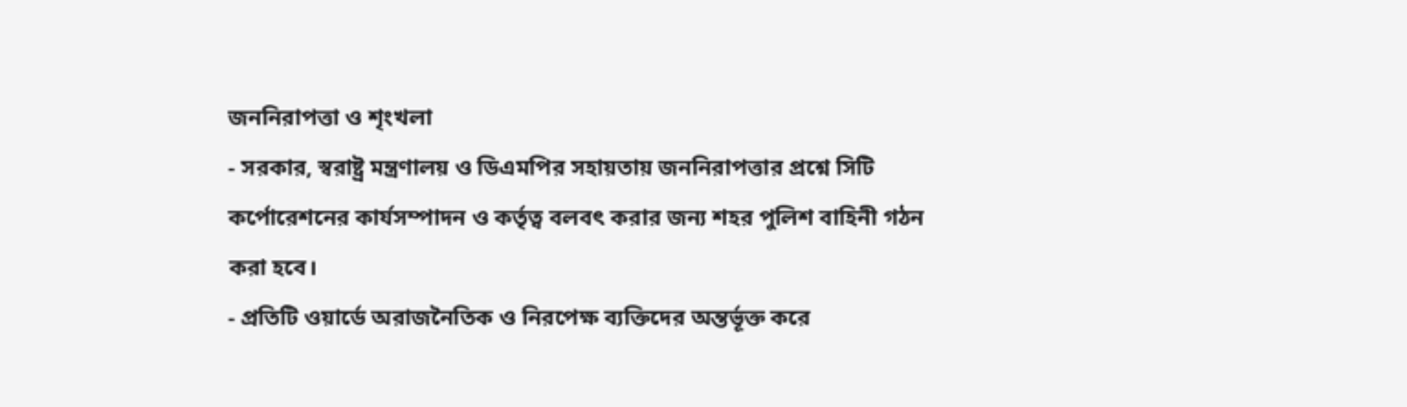জননিরাপত্তা ও শৃংখলা
- সরকার, স্বরাষ্ট্র মন্ত্রণালয় ও ডিএমপির সহায়তায় জননিরাপত্তার প্রশ্নে সিটি কর্পোরেশনের কার্যসম্পাদন ও কর্তৃত্ব বলবৎ করার জন্য শহর পুলিশ বাহিনী গঠন করা হবে।
- প্রতিটি ওয়ার্ডে অরাজনৈতিক ও নিরপেক্ষ ব্যক্তিদের অন্তর্ভূক্ত করে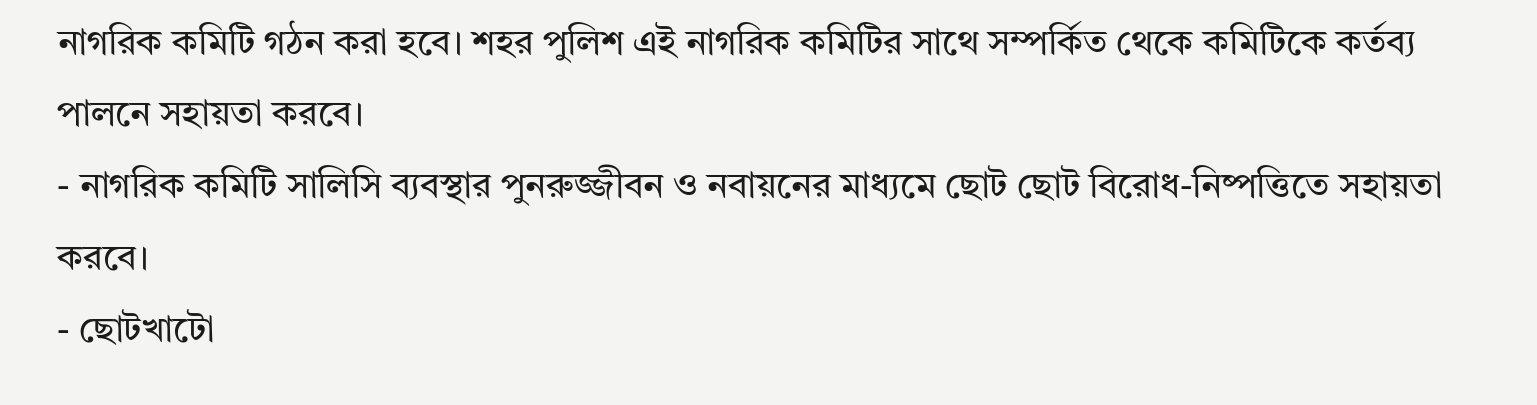নাগরিক কমিটি গঠন করা হবে। শহর পুলিশ এই নাগরিক কমিটির সাথে সম্পর্কিত থেকে কমিটিকে কর্তব্য পালনে সহায়তা করবে।
- নাগরিক কমিটি সালিসি ব্যবস্থার পুনরুজ্জীবন ও নবায়নের মাধ্যমে ছোট ছোট বিরোধ-নিষ্পত্তিতে সহায়তা করবে।
- ছোটখাটো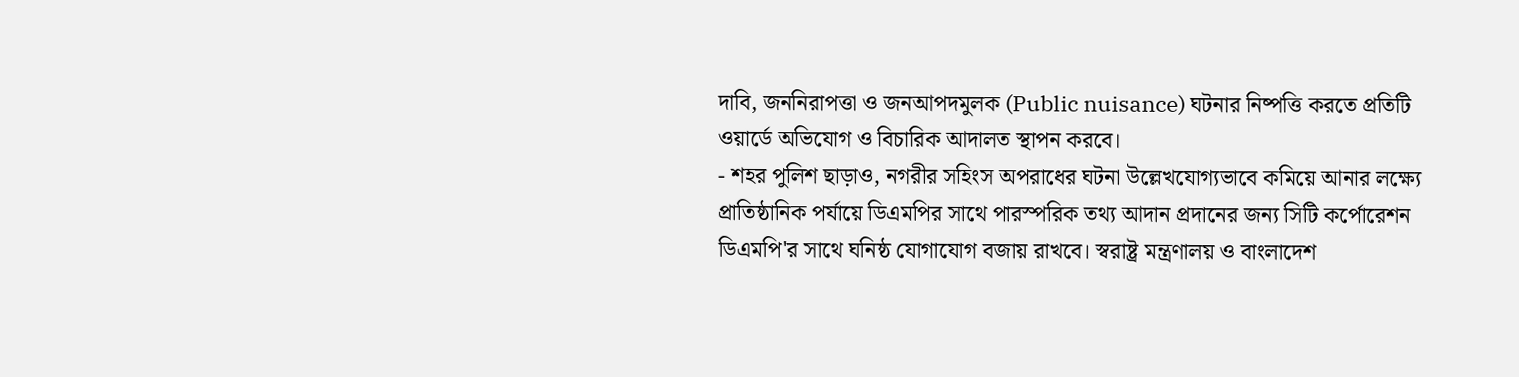দাবি, জননিরাপত্তা ও জনআপদমুলক (Public nuisance) ঘটনার নিষ্পত্তি করতে প্রতিটি ওয়ার্ডে অভিযোগ ও বিচারিক আদালত স্থাপন করবে।
- শহর পুলিশ ছাড়াও, নগরীর সহিংস অপরাধের ঘটনা উল্লেখযোগ্যভাবে কমিয়ে আনার লক্ষ্যে প্রাতিষ্ঠানিক পর্যায়ে ডিএমপির সাথে পারস্পরিক তথ্য আদান প্রদানের জন্য সিটি কর্পোরেশন ডিএমপি'র সাথে ঘনিষ্ঠ যোগাযোগ বজায় রাখবে। স্বরাষ্ট্র মন্ত্রণালয় ও বাংলাদেশ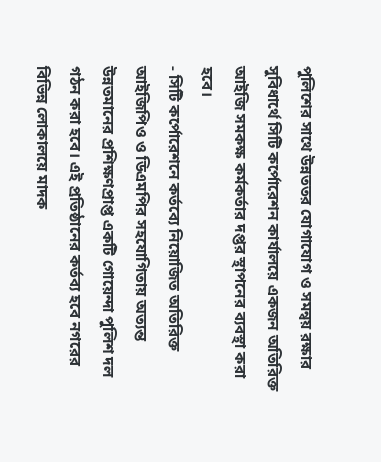পুলিশের সাথে উন্নততর যোগাযোগ ও সমন্বয় রক্ষার সুবিধার্থে সিটি কর্পোরেশন কার্যালয়ে একজন অতিরিক্ত আইজি সমকক্ষ কর্মকর্তার দপ্তর স্থাপনের ব্যবস্থা করা হবে।
- সিটি কর্পোরেশনে কর্তব্যে নিয়োজিত অতিরিক্ত আইজিপিও ও ডিএমপির সহযোগিতায় অত্যন্ত উন্নতমানের প্রশিক্ষণপ্রাপ্ত একটি গোয়েন্দা পুলিশ দল গঠন করা হবে। এই প্রতিষ্ঠানের কর্তব্য হবে নগরের বিভিন্ন লোকালয়ে মাদক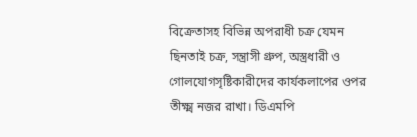বিক্রেতাসহ বিভিন্ন অপরাধী চক্র যেমন ছিনতাই চক্র, সন্ত্রাসী গ্রুপ, অস্ত্রধারী ও গোলযোগসৃষ্টিকারীদের কার্যকলাপের ওপর তীক্ষ্ম নজর রাখা। ডিএমপি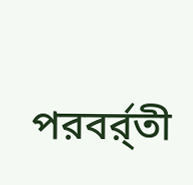পরবর্র্তী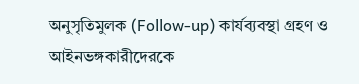অনুসৃতিমুলক (Follow-up) কার্যব্যবস্থা গ্রহণ ও আইনভঙ্গকারীদেরকে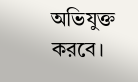অভিযুক্ত করবে।